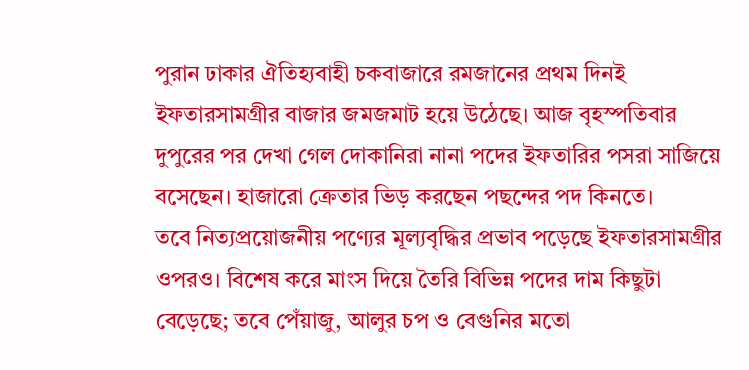পুরান ঢাকার ঐতিহ্যবাহী চকবাজারে রমজানের প্রথম দিনই ইফতারসামগ্রীর বাজার জমজমাট হয়ে উঠেছে। আজ বৃহস্পতিবার দুপুরের পর দেখা গেল দোকানিরা নানা পদের ইফতারির পসরা সাজিয়ে বসেছেন। হাজারো ক্রেতার ভিড় করছেন পছন্দের পদ কিনতে।
তবে নিত্যপ্রয়োজনীয় পণ্যের মূল্যবৃদ্ধির প্রভাব পড়েছে ইফতারসামগ্রীর ওপরও। বিশেষ করে মাংস দিয়ে তৈরি বিভিন্ন পদের দাম কিছুটা বেড়েছে; তবে পেঁয়াজু, আলুর চপ ও বেগুনির মতো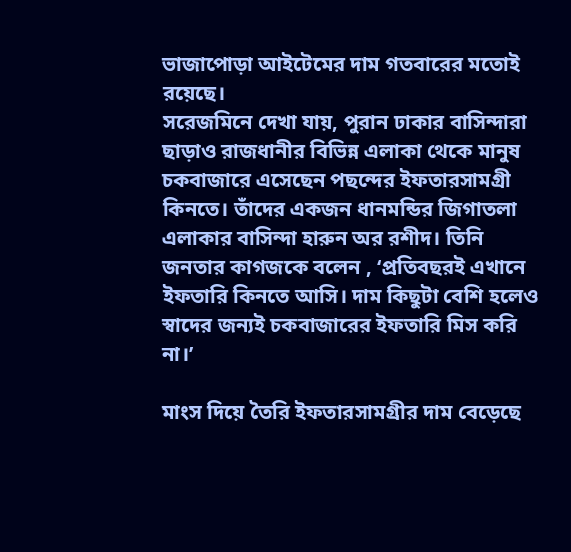ভাজাপোড়া আইটেমের দাম গতবারের মতোই রয়েছে।
সরেজমিনে দেখা যায়, পুরান ঢাকার বাসিন্দারা ছাড়াও রাজধানীর বিভিন্ন এলাকা থেকে মানুষ চকবাজারে এসেছেন পছন্দের ইফতারসামগ্রী কিনতে। তাঁদের একজন ধানমন্ডির জিগাতলা এলাকার বাসিন্দা হারুন অর রশীদ। তিনি জনতার কাগজকে বলেন , ‘প্রতিবছরই এখানে ইফতারি কিনতে আসি। দাম কিছুটা বেশি হলেও স্বাদের জন্যই চকবাজারের ইফতারি মিস করি না।’

মাংস দিয়ে তৈরি ইফতারসামগ্রীর দাম বেড়েছে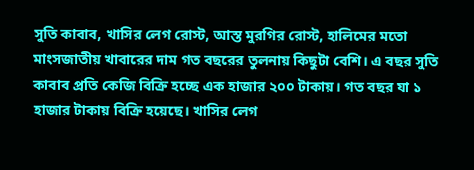সুতি কাবাব, খাসির লেগ রোস্ট, আস্ত মুরগির রোস্ট, হালিমের মতো মাংসজাতীয় খাবারের দাম গত বছরের তুলনায় কিছুটা বেশি। এ বছর সুতি কাবাব প্রতি কেজি বিক্রি হচ্ছে এক হাজার ২০০ টাকায়। গত বছর যা ১ হাজার টাকায় বিক্রি হয়েছে। খাসির লেগ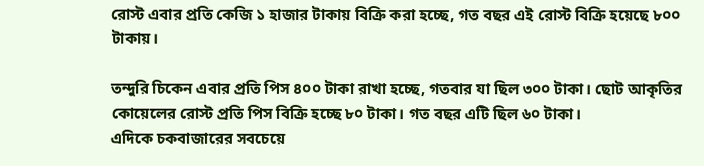রোস্ট এবার প্রতি কেজি ১ হাজার টাকায় বিক্রি করা হচ্ছে, গত বছর এই রোস্ট বিক্রি হয়েছে ৮০০ টাকায়।

তন্দুরি চিকেন এবার প্রতি পিস ৪০০ টাকা রাখা হচ্ছে, গতবার যা ছিল ৩০০ টাকা। ছোট আকৃতির কোয়েলের রোস্ট প্রতি পিস বিক্রি হচ্ছে ৮০ টাকা। গত বছর এটি ছিল ৬০ টাকা।
এদিকে চকবাজারের সবচেয়ে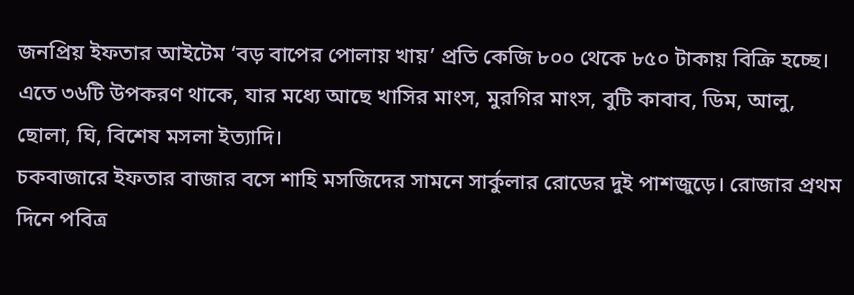জনপ্রিয় ইফতার আইটেম ‘বড় বাপের পোলায় খায়’ প্রতি কেজি ৮০০ থেকে ৮৫০ টাকায় বিক্রি হচ্ছে। এতে ৩৬টি উপকরণ থাকে, যার মধ্যে আছে খাসির মাংস, মুরগির মাংস, বুটি কাবাব, ডিম, আলু, ছোলা, ঘি, বিশেষ মসলা ইত্যাদি।
চকবাজারে ইফতার বাজার বসে শাহি মসজিদের সামনে সার্কুলার রোডের দুই পাশজুড়ে। রোজার প্রথম দিনে পবিত্র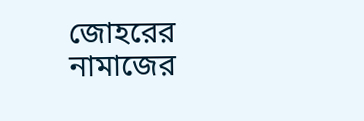জোহরের নামাজের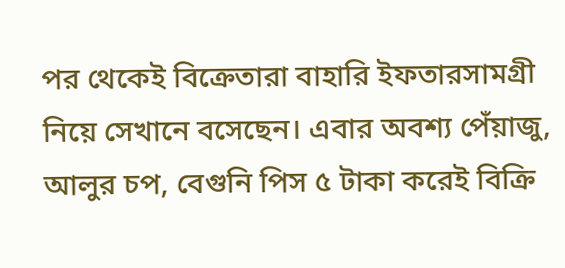পর থেকেই বিক্রেতারা বাহারি ইফতারসামগ্রী নিয়ে সেখানে বসেছেন। এবার অবশ্য পেঁয়াজু, আলুর চপ, বেগুনি পিস ৫ টাকা করেই বিক্রি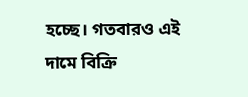হচ্ছে। গতবারও এই দামে বিক্রি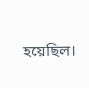হয়েছিল।